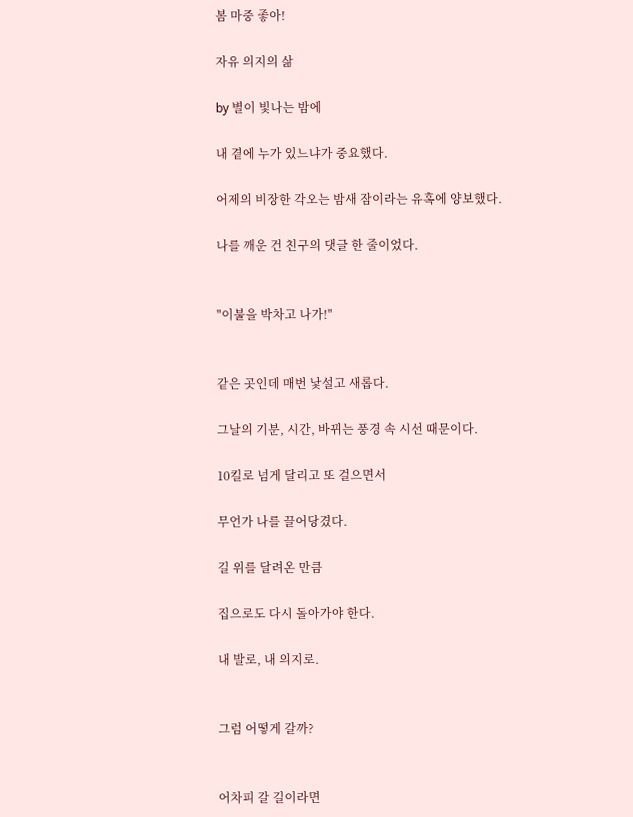봄 마중 좋아!

자유 의지의 삶

by 별이 빛나는 밤에

내 곁에 누가 있느냐가 중요했다.

어제의 비장한 각오는 밤새 잠이라는 유혹에 양보했다.

나를 깨운 건 친구의 댓글 한 줄이었다.


"이불을 박차고 나가!"


같은 곳인데 매번 낯설고 새롭다.

그날의 기분, 시간, 바뀌는 풍경 속 시선 때문이다.

10킬로 넘게 달리고 또 걸으면서

무언가 나를 끌어당겼다.

길 위를 달려온 만큼

집으로도 다시 돌아가야 한다.

내 발로, 내 의지로.


그럼 어떻게 갈까?


어차피 갈 길이라면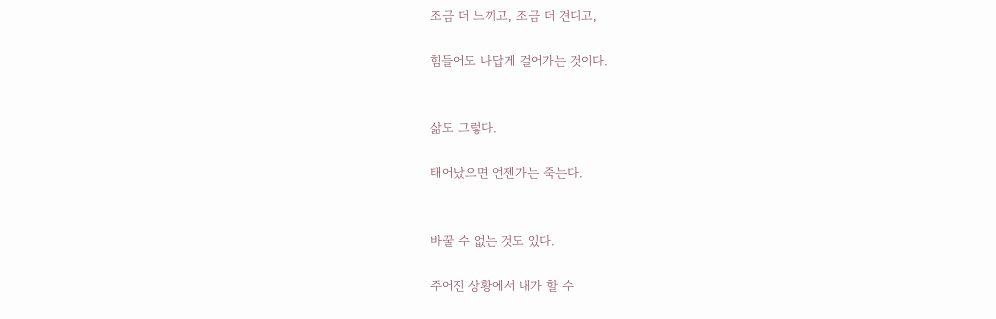조금 더 느끼고, 조금 더 견디고,

힘들어도 나답게 걸어가는 것이다.


삶도 그렇다.

태어났으면 언젠가는 죽는다.


바꿀 수 없는 것도 있다.

주어진 상황에서 내가 할 수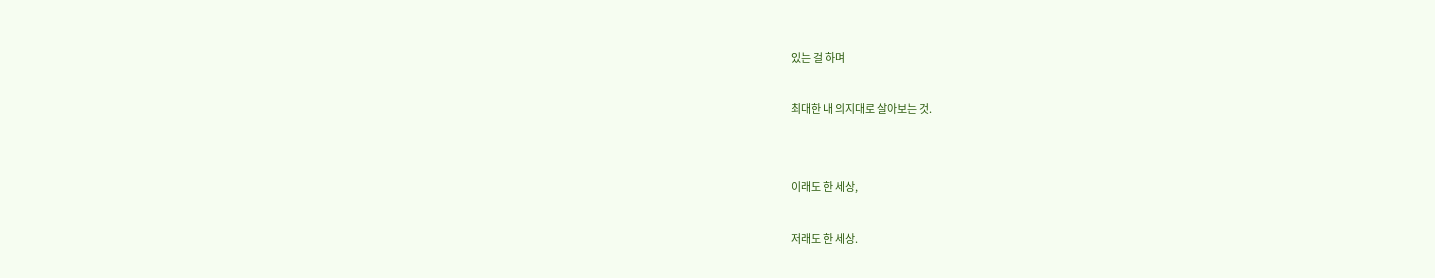있는 걸 하며

최대한 내 의지대로 살아보는 것.


이래도 한 세상,

저래도 한 세상.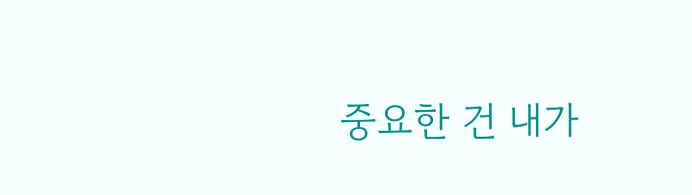중요한 건 내가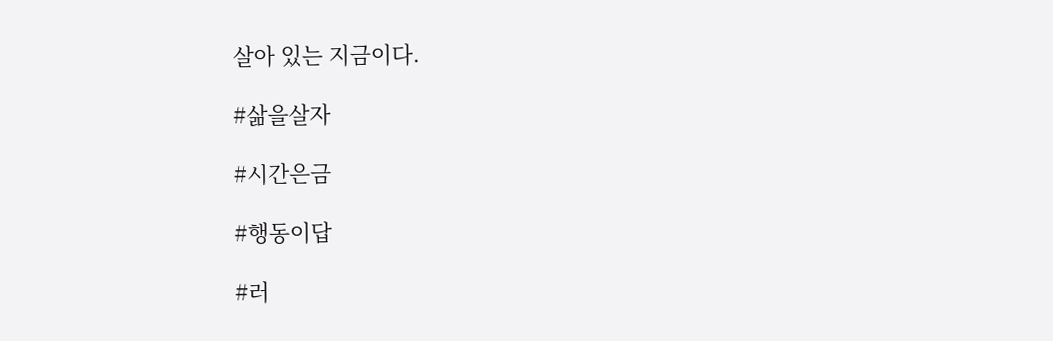살아 있는 지금이다.

#삶을살자

#시간은금

#행동이답

#러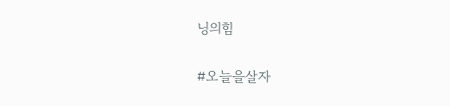닝의힘

#오늘을살자